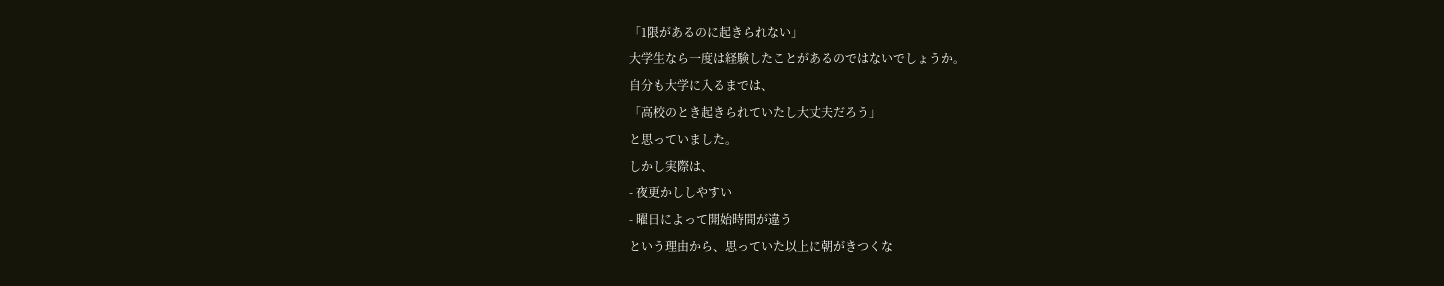「1限があるのに起きられない」
大学生なら一度は経験したことがあるのではないでしょうか。
自分も大学に入るまでは、
「高校のとき起きられていたし大丈夫だろう」
と思っていました。
しかし実際は、
- 夜更かししやすい
- 曜日によって開始時間が違う
という理由から、思っていた以上に朝がきつくな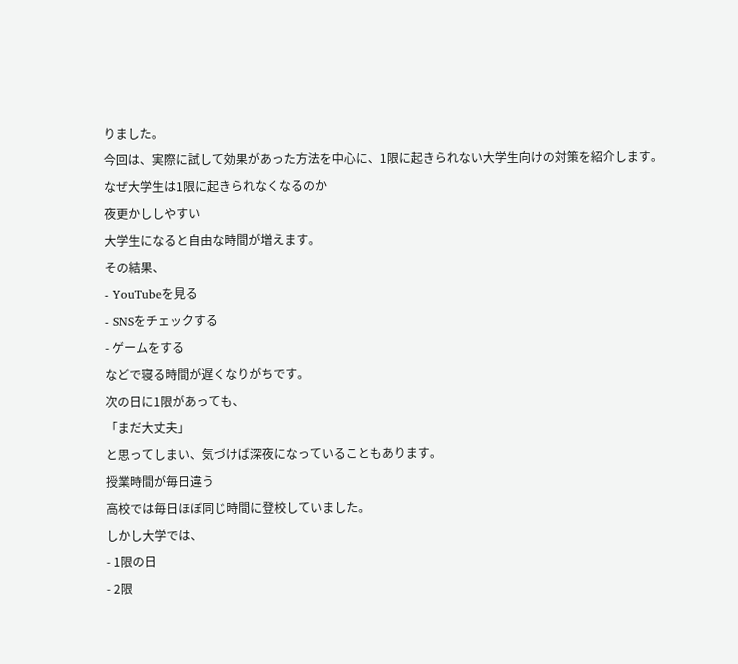りました。
今回は、実際に試して効果があった方法を中心に、1限に起きられない大学生向けの対策を紹介します。
なぜ大学生は1限に起きられなくなるのか
夜更かししやすい
大学生になると自由な時間が増えます。
その結果、
- YouTubeを見る
- SNSをチェックする
- ゲームをする
などで寝る時間が遅くなりがちです。
次の日に1限があっても、
「まだ大丈夫」
と思ってしまい、気づけば深夜になっていることもあります。
授業時間が毎日違う
高校では毎日ほぼ同じ時間に登校していました。
しかし大学では、
- 1限の日
- 2限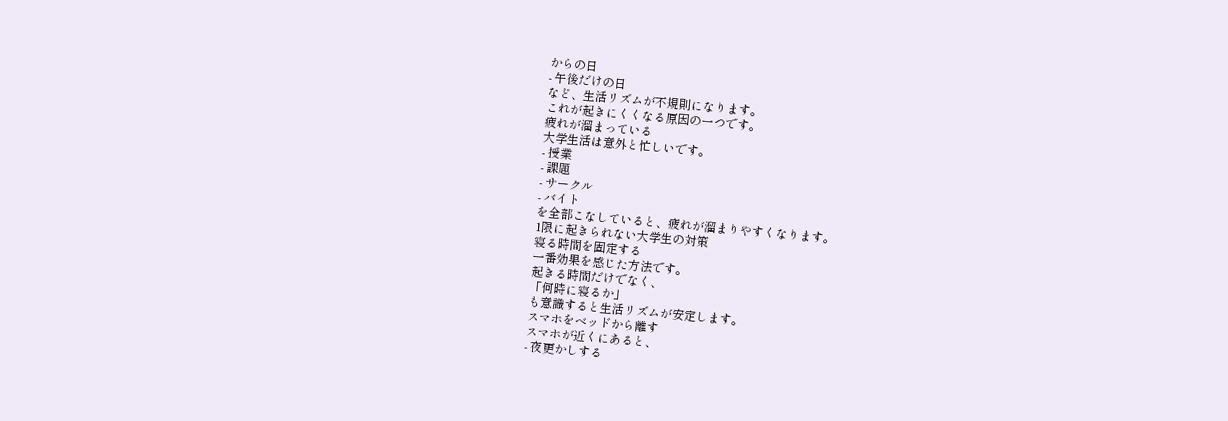からの日
- 午後だけの日
など、生活リズムが不規則になります。
これが起きにくくなる原因の一つです。
疲れが溜まっている
大学生活は意外と忙しいです。
- 授業
- 課題
- サークル
- バイト
を全部こなしていると、疲れが溜まりやすくなります。
1限に起きられない大学生の対策
寝る時間を固定する
一番効果を感じた方法です。
起きる時間だけでなく、
「何時に寝るか」
も意識すると生活リズムが安定します。
スマホをベッドから離す
スマホが近くにあると、
- 夜更かしする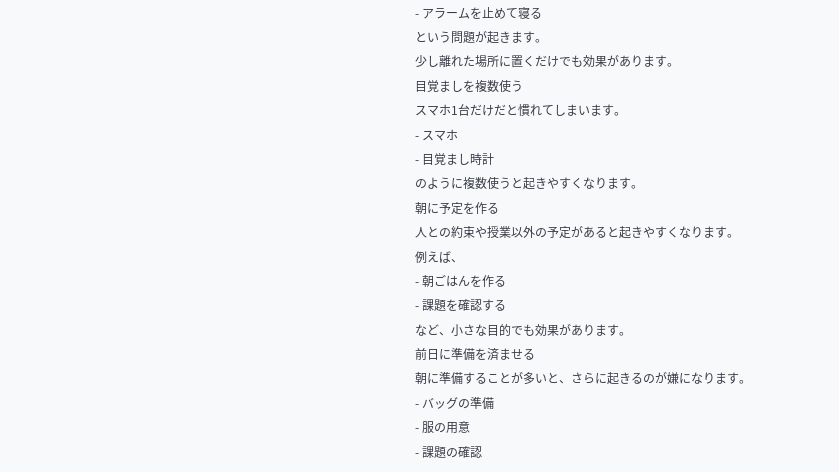- アラームを止めて寝る
という問題が起きます。
少し離れた場所に置くだけでも効果があります。
目覚ましを複数使う
スマホ1台だけだと慣れてしまいます。
- スマホ
- 目覚まし時計
のように複数使うと起きやすくなります。
朝に予定を作る
人との約束や授業以外の予定があると起きやすくなります。
例えば、
- 朝ごはんを作る
- 課題を確認する
など、小さな目的でも効果があります。
前日に準備を済ませる
朝に準備することが多いと、さらに起きるのが嫌になります。
- バッグの準備
- 服の用意
- 課題の確認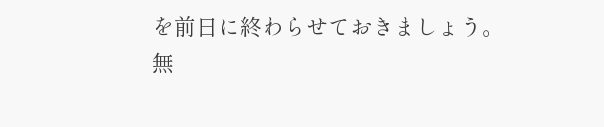を前日に終わらせておきましょう。
無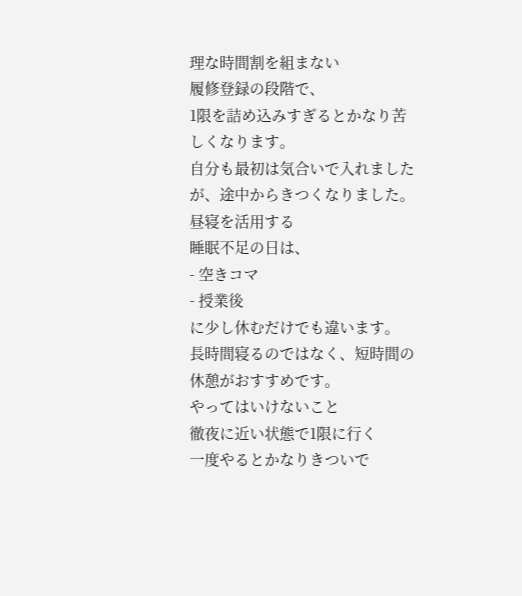理な時間割を組まない
履修登録の段階で、
1限を詰め込みすぎるとかなり苦しくなります。
自分も最初は気合いで入れましたが、途中からきつくなりました。
昼寝を活用する
睡眠不足の日は、
- 空きコマ
- 授業後
に少し休むだけでも違います。
長時間寝るのではなく、短時間の休憩がおすすめです。
やってはいけないこと
徹夜に近い状態で1限に行く
一度やるとかなりきついで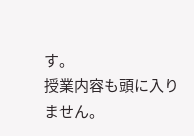す。
授業内容も頭に入りません。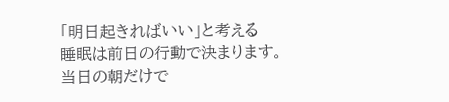「明日起きればいい」と考える
睡眠は前日の行動で決まります。
当日の朝だけで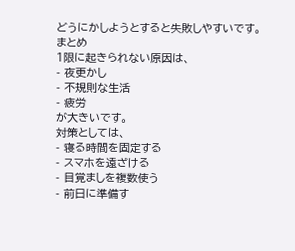どうにかしようとすると失敗しやすいです。
まとめ
1限に起きられない原因は、
- 夜更かし
- 不規則な生活
- 疲労
が大きいです。
対策としては、
- 寝る時間を固定する
- スマホを遠ざける
- 目覚ましを複数使う
- 前日に準備す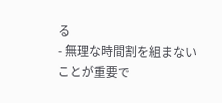る
- 無理な時間割を組まない
ことが重要で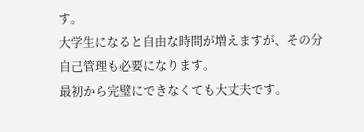す。
大学生になると自由な時間が増えますが、その分自己管理も必要になります。
最初から完璧にできなくても大丈夫です。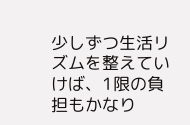少しずつ生活リズムを整えていけば、1限の負担もかなり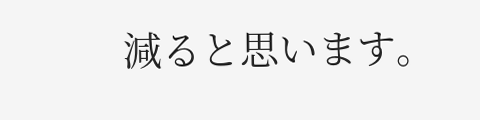減ると思います。